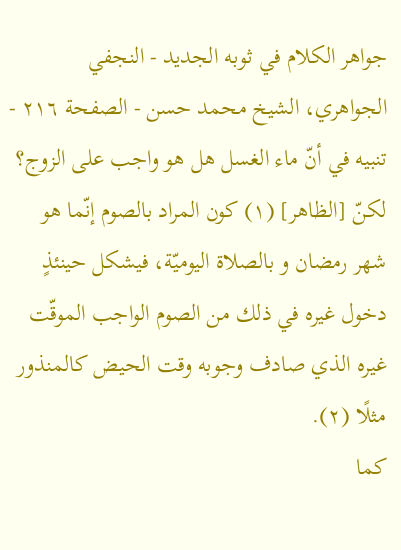جواهر الكلام في ثوبه الجديد - النجفي الجواهري، الشيخ محمد حسن - الصفحة ٢١٦ - تنبيه في أنّ ماء الغسل هل هو واجب على الزوج؟
لكنّ [الظاهر] (١) كون المراد بالصوم إنّما هو شهر رمضان و بالصلاة اليوميّة، فيشكل حينئذٍ دخول غيره في ذلك من الصوم الواجب الموقّت غيره الذي صادف وجوبه وقت الحيض كالمنذور مثلًا (٢).
كما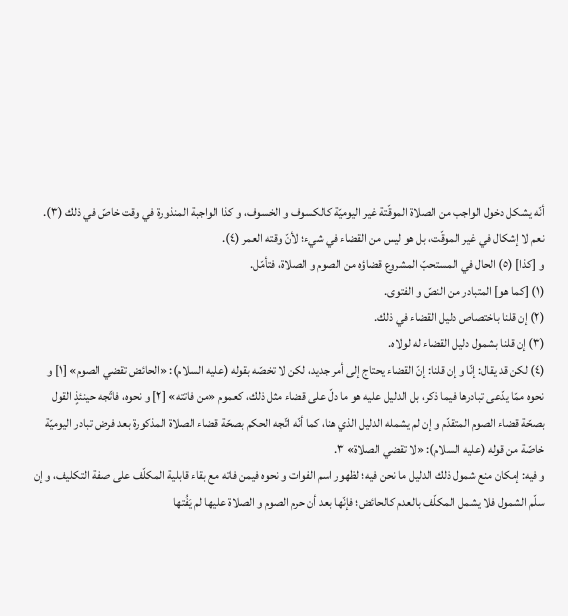أنّه يشكل دخول الواجب من الصلاة الموقّتة غير اليوميّة كالكسوف و الخسوف، و كذا الواجبة المنذورة في وقت خاصّ في ذلك (٣).
نعم لا إشكال في غير الموقّت، بل هو ليس من القضاء في شيء؛ لأنّ وقته العمر (٤).
و [كذا] (٥) الحال في المستحبّ المشروع قضاؤه من الصوم و الصلاة، فتأمّل.
(١) [كما هو] المتبادر من النصّ و الفتوى.
(٢) إن قلنا باختصاص دليل القضاء في ذلك.
(٣) إن قلنا بشمول دليل القضاء له لولاه.
(٤) لكن قد يقال: إنّا و إن قلنا: إنّ القضاء يحتاج إلى أمر جديد، لكن لا تخصّه بقوله (عليه السلام): «الحائض تقضي الصوم» [١] و نحوه ممّا يدّعى تبادرها فيما ذكر، بل الدليل عليه هو ما دلّ على قضاء مثل ذلك، كعموم «من فاتته» [٢] و نحوه، فاتّجه حينئذٍ القول بصحّة قضاء الصوم المتقدّم و إن لم يشمله الدليل الذي هنا، كما أنّه اتّجه الحكم بصحّة قضاء الصلاة المذكورة بعد فرض تبادر اليوميّة خاصّة من قوله (عليه السلام): «لا تقضي الصلاة» ٣.
و فيه: إمكان منع شمول ذلك الدليل ما نحن فيه؛ لظهور اسم الفوات و نحوه فيمن فاته مع بقاء قابلية المكلّف على صفة التكليف، و إن سلّم الشمول فلا يشمل المكلّف بالعدم كالحائض؛ فإنّها بعد أن حرم الصوم و الصلاة عليها لم يَفُتها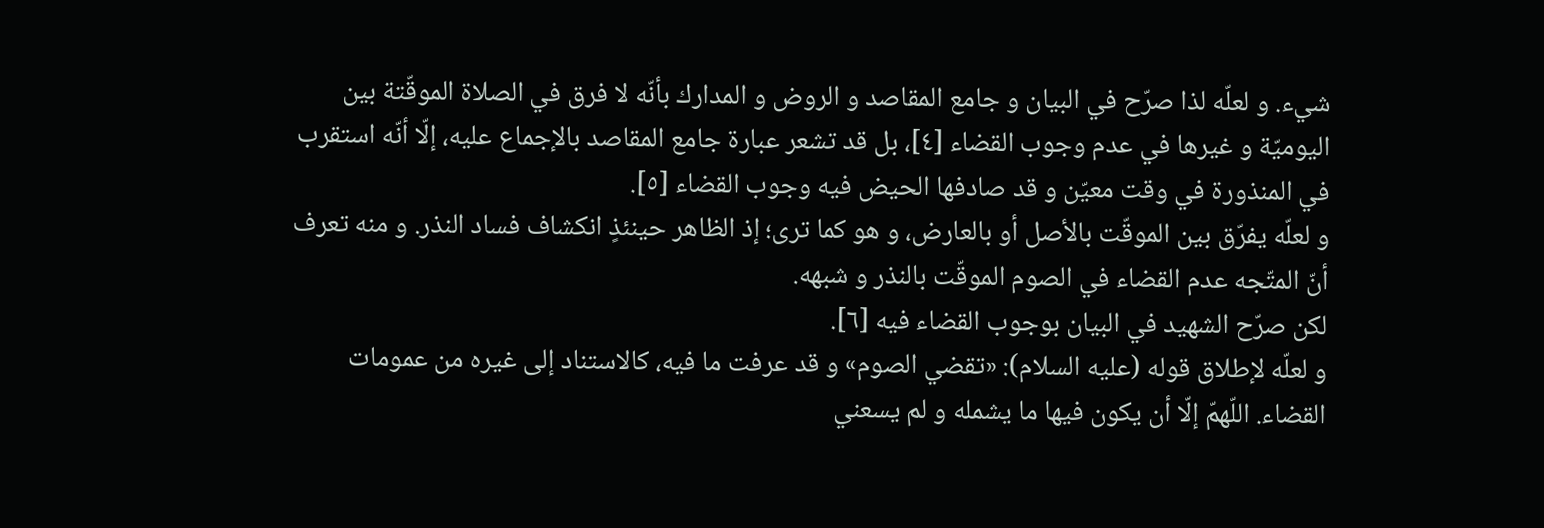شيء. و لعلّه لذا صرّح في البيان و جامع المقاصد و الروض و المدارك بأنّه لا فرق في الصلاة الموقّتة بين اليوميّة و غيرها في عدم وجوب القضاء [٤]، بل قد تشعر عبارة جامع المقاصد بالإجماع عليه، إلّا أنّه استقرب في المنذورة في وقت معيّن و قد صادفها الحيض فيه وجوب القضاء [٥].
و لعلّه يفرّق بين الموقّت بالأصل أو بالعارض، و هو كما ترى؛ إذ الظاهر حينئذٍ انكشاف فساد النذر. و منه تعرف أنّ المتّجه عدم القضاء في الصوم الموقّت بالنذر و شبهه.
لكن صرّح الشهيد في البيان بوجوب القضاء فيه [٦].
و لعلّه لإطلاق قوله (عليه السلام): «تقضي الصوم» و قد عرفت ما فيه، كالاستناد إلى غيره من عمومات القضاء. اللّهمّ إلّا أن يكون فيها ما يشمله و لم يسعني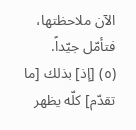الآن ملاحظتها، فتأمّل جيّداً.
(٥) [إذ] بذلك [ما تقدّم] كلّه يظهر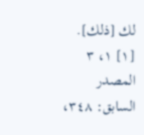لك [ذلك].
[١] ١، ٣ المصدر السابق: ٣٤٨،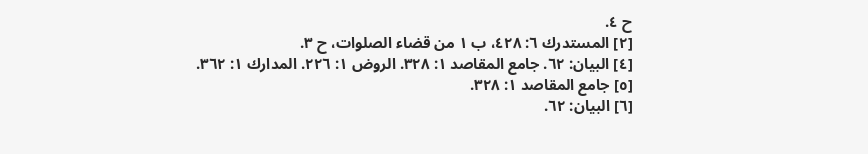ح ٤.
[٢] المستدرك ٦: ٤٢٨، ب ١ من قضاء الصلوات، ح ٣.
[٤] البيان: ٦٢. جامع المقاصد ١: ٣٢٨. الروض ١: ٢٢٦. المدارك ١: ٣٦٢.
[٥] جامع المقاصد ١: ٣٢٨.
[٦] البيان: ٦٢.